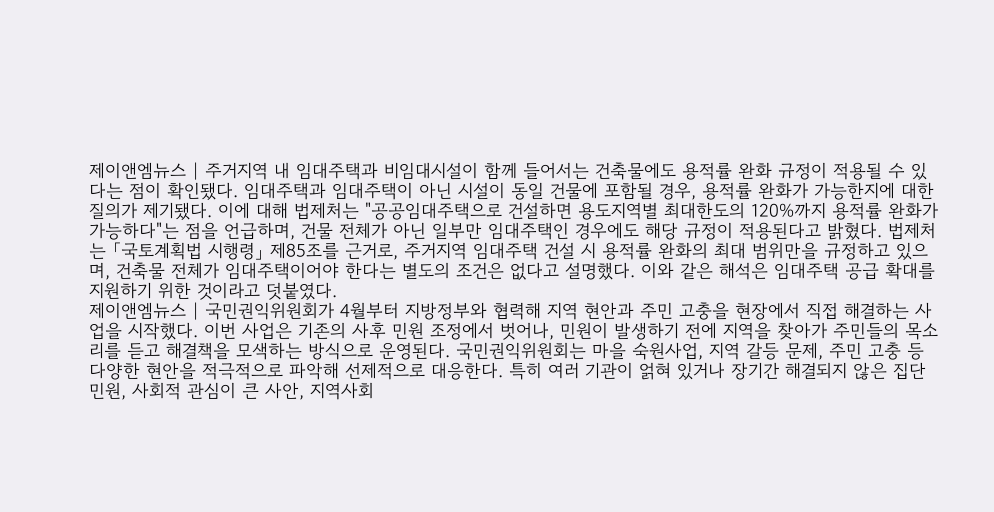제이앤엠뉴스 | 주거지역 내 임대주택과 비임대시설이 함께 들어서는 건축물에도 용적률 완화 규정이 적용될 수 있다는 점이 확인됐다. 임대주택과 임대주택이 아닌 시설이 동일 건물에 포함될 경우, 용적률 완화가 가능한지에 대한 질의가 제기됐다. 이에 대해 법제처는 "공공임대주택으로 건설하면 용도지역별 최대한도의 120%까지 용적률 완화가 가능하다"는 점을 언급하며, 건물 전체가 아닌 일부만 임대주택인 경우에도 해당 규정이 적용된다고 밝혔다. 법제처는 「국토계획법 시행령」 제85조를 근거로, 주거지역 임대주택 건설 시 용적률 완화의 최대 범위만을 규정하고 있으며, 건축물 전체가 임대주택이어야 한다는 별도의 조건은 없다고 설명했다. 이와 같은 해석은 임대주택 공급 확대를 지원하기 위한 것이라고 덧붙였다.
제이앤엠뉴스 | 국민권익위원회가 4월부터 지방정부와 협력해 지역 현안과 주민 고충을 현장에서 직접 해결하는 사업을 시작했다. 이번 사업은 기존의 사후 민원 조정에서 벗어나, 민원이 발생하기 전에 지역을 찾아가 주민들의 목소리를 듣고 해결책을 모색하는 방식으로 운영된다. 국민권익위원회는 마을 숙원사업, 지역 갈등 문제, 주민 고충 등 다양한 현안을 적극적으로 파악해 선제적으로 대응한다. 특히 여러 기관이 얽혀 있거나 장기간 해결되지 않은 집단민원, 사회적 관심이 큰 사안, 지역사회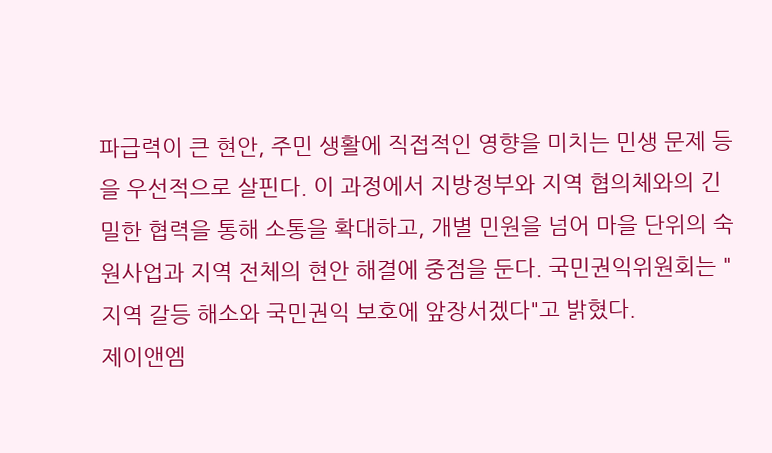파급력이 큰 현안, 주민 생활에 직접적인 영향을 미치는 민생 문제 등을 우선적으로 살핀다. 이 과정에서 지방정부와 지역 협의체와의 긴밀한 협력을 통해 소통을 확대하고, 개별 민원을 넘어 마을 단위의 숙원사업과 지역 전체의 현안 해결에 중점을 둔다. 국민권익위원회는 "지역 갈등 해소와 국민권익 보호에 앞장서겠다"고 밝혔다.
제이앤엠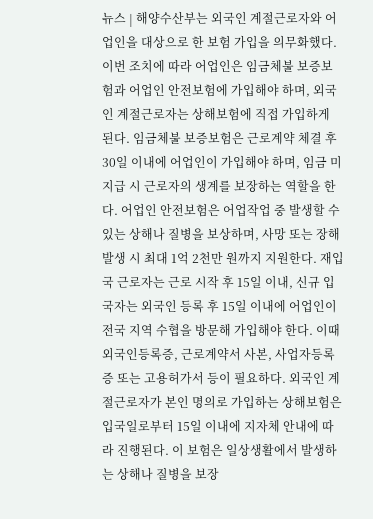뉴스 | 해양수산부는 외국인 계절근로자와 어업인을 대상으로 한 보험 가입을 의무화했다. 이번 조치에 따라 어업인은 임금체불 보증보험과 어업인 안전보험에 가입해야 하며, 외국인 계절근로자는 상해보험에 직접 가입하게 된다. 임금체불 보증보험은 근로계약 체결 후 30일 이내에 어업인이 가입해야 하며, 임금 미지급 시 근로자의 생계를 보장하는 역할을 한다. 어업인 안전보험은 어업작업 중 발생할 수 있는 상해나 질병을 보상하며, 사망 또는 장해 발생 시 최대 1억 2천만 원까지 지원한다. 재입국 근로자는 근로 시작 후 15일 이내, 신규 입국자는 외국인 등록 후 15일 이내에 어업인이 전국 지역 수협을 방문해 가입해야 한다. 이때 외국인등록증, 근로계약서 사본, 사업자등록증 또는 고용허가서 등이 필요하다. 외국인 계절근로자가 본인 명의로 가입하는 상해보험은 입국일로부터 15일 이내에 지자체 안내에 따라 진행된다. 이 보험은 일상생활에서 발생하는 상해나 질병을 보장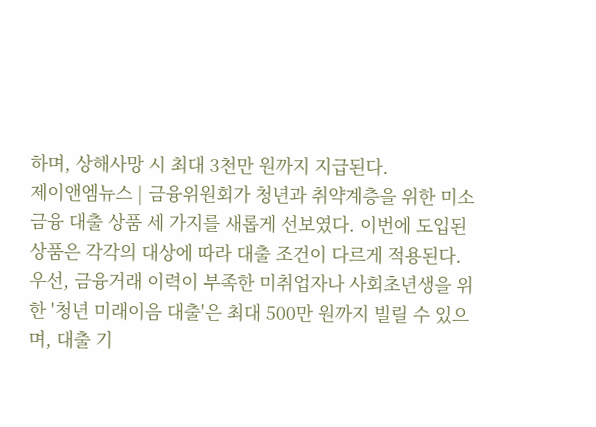하며, 상해사망 시 최대 3천만 원까지 지급된다.
제이앤엠뉴스 | 금융위원회가 청년과 취약계층을 위한 미소금융 대출 상품 세 가지를 새롭게 선보였다. 이번에 도입된 상품은 각각의 대상에 따라 대출 조건이 다르게 적용된다. 우선, 금융거래 이력이 부족한 미취업자나 사회초년생을 위한 '청년 미래이음 대출'은 최대 500만 원까지 빌릴 수 있으며, 대출 기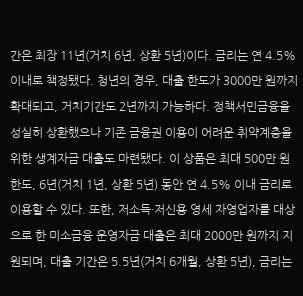간은 최장 11년(거치 6년, 상환 5년)이다. 금리는 연 4.5% 이내로 책정됐다. 청년의 경우, 대출 한도가 3000만 원까지 확대되고, 거치기간도 2년까지 가능하다. 정책서민금융을 성실히 상환했으나 기존 금융권 이용이 어려운 취약계층을 위한 생계자금 대출도 마련됐다. 이 상품은 최대 500만 원 한도, 6년(거치 1년, 상환 5년) 동안 연 4.5% 이내 금리로 이용할 수 있다. 또한, 저소득·저신용 영세 자영업자를 대상으로 한 미소금융 운영자금 대출은 최대 2000만 원까지 지원되며, 대출 기간은 5.5년(거치 6개월, 상환 5년), 금리는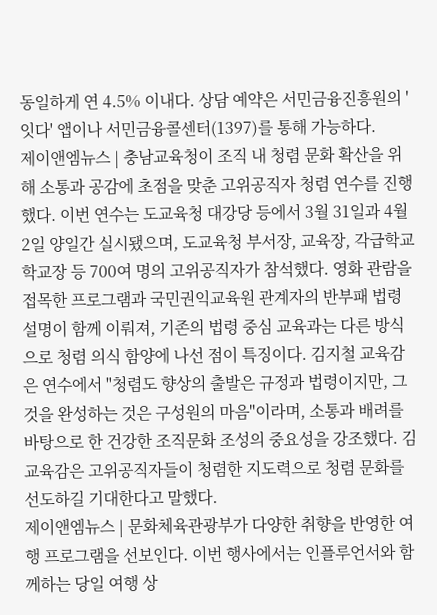동일하게 연 4.5% 이내다. 상담 예약은 서민금융진흥원의 '잇다' 앱이나 서민금융콜센터(1397)를 통해 가능하다.
제이앤엠뉴스 | 충남교육청이 조직 내 청렴 문화 확산을 위해 소통과 공감에 초점을 맞춘 고위공직자 청렴 연수를 진행했다. 이번 연수는 도교육청 대강당 등에서 3월 31일과 4월 2일 양일간 실시됐으며, 도교육청 부서장, 교육장, 각급학교 학교장 등 700여 명의 고위공직자가 참석했다. 영화 관람을 접목한 프로그램과 국민권익교육원 관계자의 반부패 법령 설명이 함께 이뤄져, 기존의 법령 중심 교육과는 다른 방식으로 청렴 의식 함양에 나선 점이 특징이다. 김지철 교육감은 연수에서 "청렴도 향상의 출발은 규정과 법령이지만, 그것을 완성하는 것은 구성원의 마음"이라며, 소통과 배려를 바탕으로 한 건강한 조직문화 조성의 중요성을 강조했다. 김 교육감은 고위공직자들이 청렴한 지도력으로 청렴 문화를 선도하길 기대한다고 말했다.
제이앤엠뉴스 | 문화체육관광부가 다양한 취향을 반영한 여행 프로그램을 선보인다. 이번 행사에서는 인플루언서와 함께하는 당일 여행 상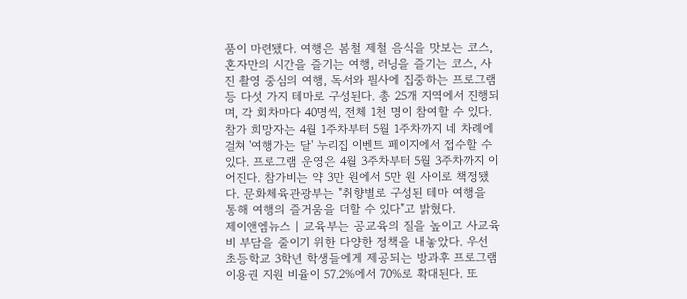품이 마련됐다. 여행은 봄철 제철 음식을 맛보는 코스, 혼자만의 시간을 즐기는 여행, 러닝을 즐기는 코스, 사진 촬영 중심의 여행, 독서와 필사에 집중하는 프로그램 등 다섯 가지 테마로 구성된다. 총 25개 지역에서 진행되며, 각 회차마다 40명씩, 전체 1천 명이 참여할 수 있다. 참가 희망자는 4월 1주차부터 5월 1주차까지 네 차례에 걸쳐 '여행가는 달' 누리집 이벤트 페이지에서 접수할 수 있다. 프로그램 운영은 4월 3주차부터 5월 3주차까지 이어진다. 참가비는 약 3만 원에서 5만 원 사이로 책정됐다. 문화체육관광부는 "취향별로 구성된 테마 여행을 통해 여행의 즐거움을 더할 수 있다"고 밝혔다.
제이앤엠뉴스 | 교육부는 공교육의 질을 높이고 사교육비 부담을 줄이기 위한 다양한 정책을 내놓았다. 우선 초등학교 3학년 학생들에게 제공되는 방과후 프로그램 이용권 지원 비율이 57.2%에서 70%로 확대된다. 또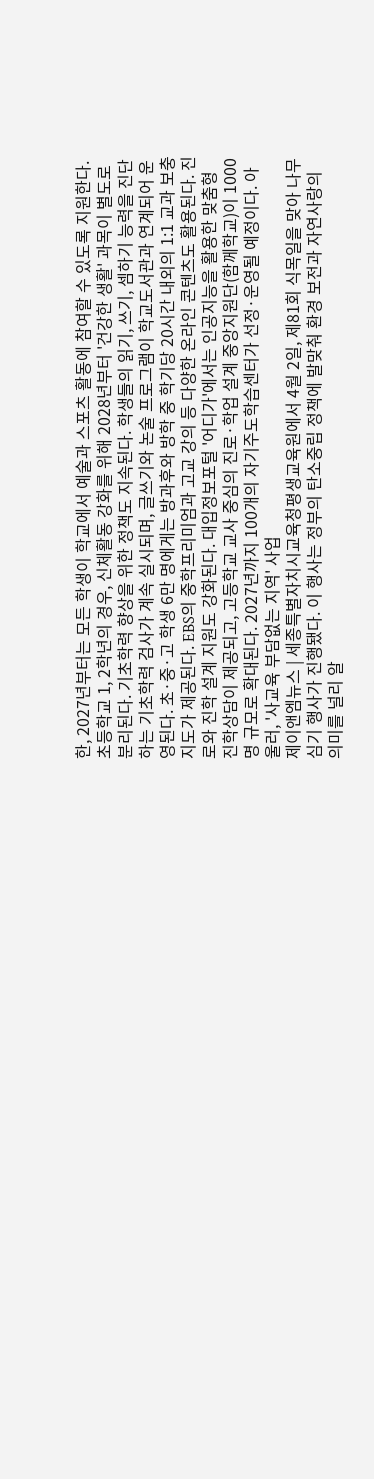한, 2027년부터는 모든 학생이 학교에서 예술과 스포츠 활동에 참여할 수 있도록 지원한다. 초등학교 1, 2학년의 경우, 신체활동 강화를 위해 2028년부터 '건강한 생활' 과목이 별도로 분리된다. 기초학력 향상을 위한 정책도 지속된다. 학생들의 읽기, 쓰기, 셈하기 능력을 진단하는 기초학력 검사가 계속 실시되며, 글쓰기와 논술 프로그램이 학교도서관과 연계되어 운영된다. 초·중·고 학생 6만 명에게는 방과후와 방학 중 학기당 20시간 내외의 1:1 교과 보충 지도가 제공된다. EBS의 중학프리미엄과 고교 강의 등 다양한 온라인 콘텐츠도 활용된다. 진로와 진학 설계 지원도 강화된다. 대입정보포털 '어디가'에서는 인공지능을 활용한 맞춤형 진학상담이 제공되고, 고등학교 교사 중심의 진로·학업 설계 중앙지원단(함께학교)이 1000명 규모로 확대된다. 2027년까지 100개의 자기주도학습센터가 선정·운영될 예정이다. 아울러, '사교육 부담없는 지역' 사업
제이앤엠뉴스 | 세종특별자치시교육청평생교육원에서 4월 2일, 제81회 식목일을 맞아 나무심기 행사가 진행됐다. 이 행사는 정부의 탄소중립 정책에 발맞춰 환경 보전과 자연사랑의 의미를 널리 알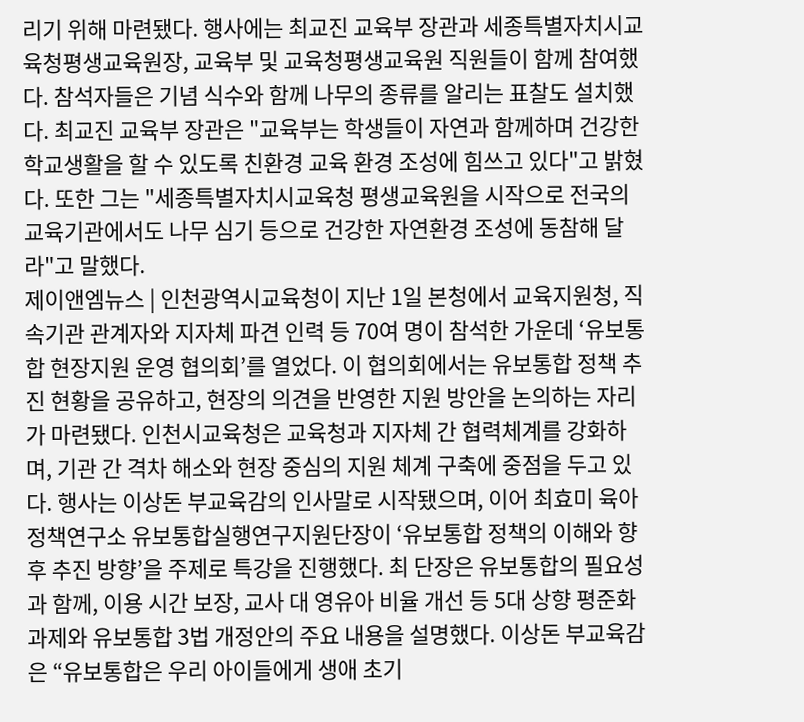리기 위해 마련됐다. 행사에는 최교진 교육부 장관과 세종특별자치시교육청평생교육원장, 교육부 및 교육청평생교육원 직원들이 함께 참여했다. 참석자들은 기념 식수와 함께 나무의 종류를 알리는 표찰도 설치했다. 최교진 교육부 장관은 "교육부는 학생들이 자연과 함께하며 건강한 학교생활을 할 수 있도록 친환경 교육 환경 조성에 힘쓰고 있다"고 밝혔다. 또한 그는 "세종특별자치시교육청 평생교육원을 시작으로 전국의 교육기관에서도 나무 심기 등으로 건강한 자연환경 조성에 동참해 달라"고 말했다.
제이앤엠뉴스 | 인천광역시교육청이 지난 1일 본청에서 교육지원청, 직속기관 관계자와 지자체 파견 인력 등 70여 명이 참석한 가운데 ‘유보통합 현장지원 운영 협의회’를 열었다. 이 협의회에서는 유보통합 정책 추진 현황을 공유하고, 현장의 의견을 반영한 지원 방안을 논의하는 자리가 마련됐다. 인천시교육청은 교육청과 지자체 간 협력체계를 강화하며, 기관 간 격차 해소와 현장 중심의 지원 체계 구축에 중점을 두고 있다. 행사는 이상돈 부교육감의 인사말로 시작됐으며, 이어 최효미 육아정책연구소 유보통합실행연구지원단장이 ‘유보통합 정책의 이해와 향후 추진 방향’을 주제로 특강을 진행했다. 최 단장은 유보통합의 필요성과 함께, 이용 시간 보장, 교사 대 영유아 비율 개선 등 5대 상향 평준화 과제와 유보통합 3법 개정안의 주요 내용을 설명했다. 이상돈 부교육감은 “유보통합은 우리 아이들에게 생애 초기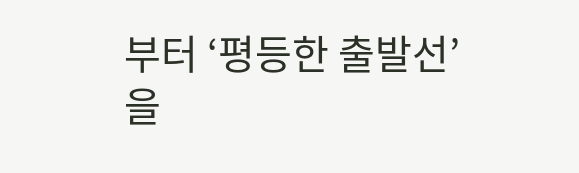부터 ‘평등한 출발선’을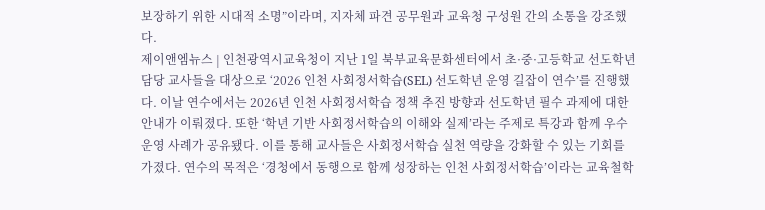보장하기 위한 시대적 소명”이라며, 지자체 파견 공무원과 교육청 구성원 간의 소통을 강조했다.
제이앤엠뉴스 | 인천광역시교육청이 지난 1일 북부교육문화센터에서 초·중·고등학교 선도학년 담당 교사들을 대상으로 ‘2026 인천 사회정서학습(SEL) 선도학년 운영 길잡이 연수’를 진행했다. 이날 연수에서는 2026년 인천 사회정서학습 정책 추진 방향과 선도학년 필수 과제에 대한 안내가 이뤄졌다. 또한 ‘학년 기반 사회정서학습의 이해와 실제’라는 주제로 특강과 함께 우수 운영 사례가 공유됐다. 이를 통해 교사들은 사회정서학습 실천 역량을 강화할 수 있는 기회를 가졌다. 연수의 목적은 ‘경청에서 동행으로 함께 성장하는 인천 사회정서학습’이라는 교육철학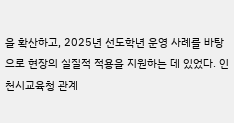을 확산하고, 2025년 선도학년 운영 사례를 바탕으로 현장의 실질적 적용을 지원하는 데 있었다. 인천시교육청 관계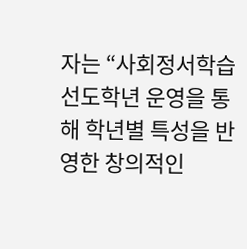자는 “사회정서학습 선도학년 운영을 통해 학년별 특성을 반영한 창의적인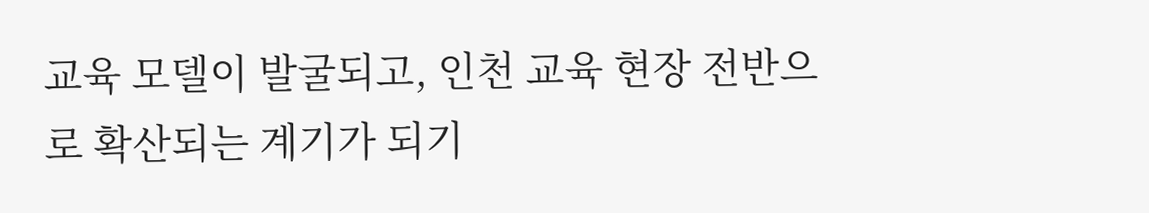교육 모델이 발굴되고, 인천 교육 현장 전반으로 확산되는 계기가 되기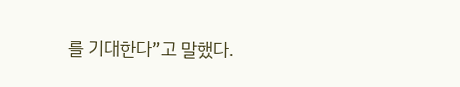를 기대한다”고 말했다.